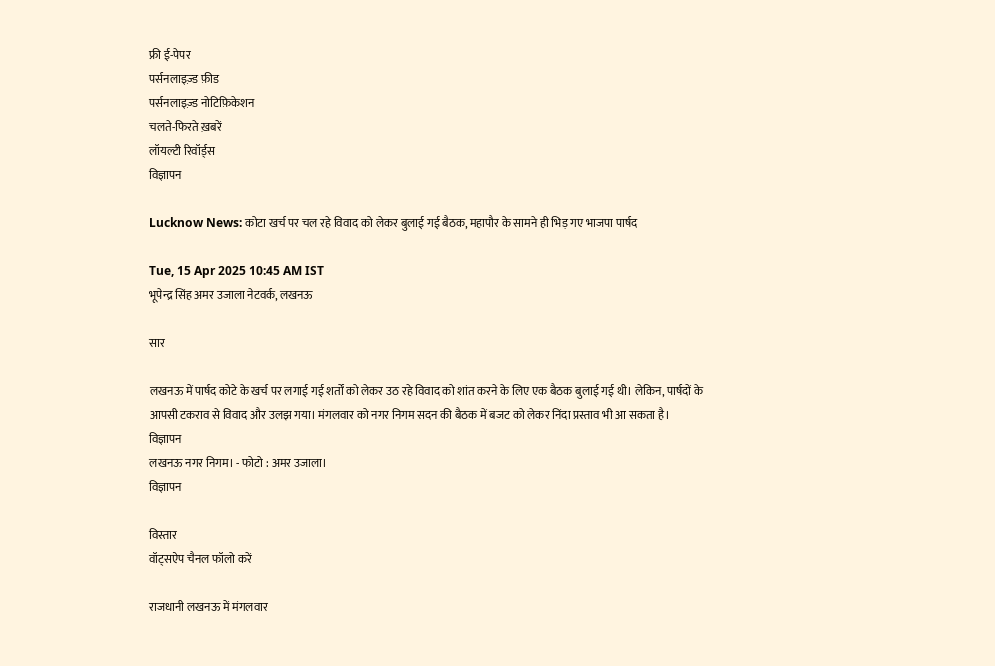फ्री ई-पेपर
पर्सनलाइज़्ड फ़ीड
पर्सनलाइज़्ड नोटिफ़िकेशन
चलते-फिरते ख़बरें
लॉयल्टी रिवॉर्ड्स
विज्ञापन

Lucknow News: कोटा खर्च पर चल रहे विवाद को लेकर बुलाई गई बैठक, महापौर के सामने ही भिड़ गए भाजपा पार्षद

Tue, 15 Apr 2025 10:45 AM IST
भूपेन्द्र सिंह अमर उजाला नेटवर्क, लखनऊ

सार

लखनऊ में पार्षद कोटे के खर्च पर लगाई गई शर्तों को लेकर उठ रहे विवाद को शांत करने के लिए एक बैठक बुलाई गई थी। लेकिन, पार्षदों के आपसी टकराव से विवाद और उलझ गया। मंगलवार को नगर निगम सदन की बैठक में बजट को लेकर निंदा प्रस्ताव भी आ सकता है।
विज्ञापन
लखनऊ नगर निगम। - फोटो : अमर उजाला।
विज्ञापन

विस्तार
वॉट्सऐप चैनल फॉलो करें

राजधानी लखनऊ में मंगलवार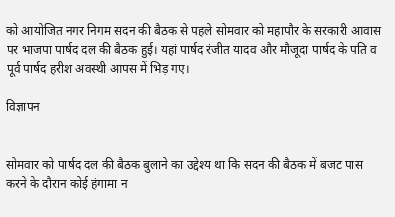को आयोजित नगर निगम सदन की बैठक से पहले सोमवार को महापौर के सरकारी आवास पर भाजपा पार्षद दल की बैठक हुई। यहां पार्षद रंजीत यादव और मौजूदा पार्षद के पति व पूर्व पार्षद हरीश अवस्थी आपस में भिड़ गए।

विज्ञापन


सोमवार को पार्षद दल की बैठक बुलाने का उद्देश्य था कि सदन की बैठक में बजट पास करने के दौरान कोई हंगामा न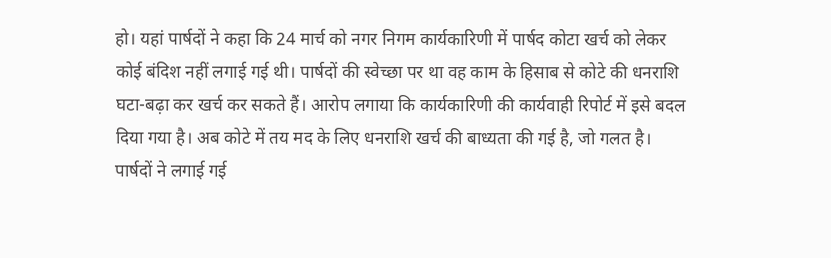हो। यहां पार्षदों ने कहा कि 24 मार्च को नगर निगम कार्यकारिणी में पार्षद कोटा खर्च को लेकर कोई बंदिश नहीं लगाई गई थी। पार्षदों की स्वेच्छा पर था वह काम के हिसाब से कोटे की धनराशि घटा-बढ़ा कर खर्च कर सकते हैं। आरोप लगाया कि कार्यकारिणी की कार्यवाही रिपोर्ट में इसे बदल दिया गया है। अब कोटे में तय मद के लिए धनराशि खर्च की बाध्यता की गई है, जो गलत है। पार्षदों ने लगाई गई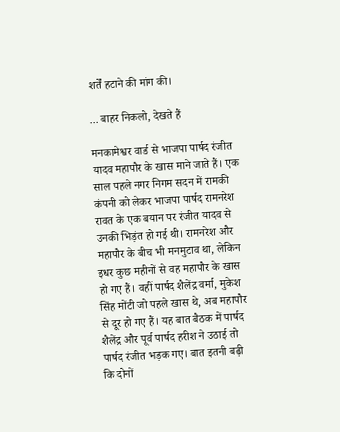शर्तें हटाने की मांग की।

... बाहर निकलो, देखते हैं

मनकामेश्वर वार्ड से भाजपा पार्षद रंजीत यादव महापौर के खास माने जाते हैं। एक साल पहले नगर निगम सदन में रामकी कंपनी को लेकर भाजपा पार्षद रामनरेश रावत के एक बयान पर रंजीत यादव से उनकी भिड़ंत हो गई थी। रामनरेश और महापौर के बीच भी मनमुटाव था, लेकिन इधर कुछ महीनों से वह महापौर के खास हो गए हैं। वहीं पार्षद शैलेंद्र वर्मा, मुकेश सिंह मोंटी जो पहले खास थे, अब महापौर से दूर हो गए हैं। यह बात बैठक में पार्षद शैलेंद्र और पूर्व पार्षद हरीश ने उठाई तो पार्षद रंजीत भड़क गए। बात इतनी बढ़ी कि दोनों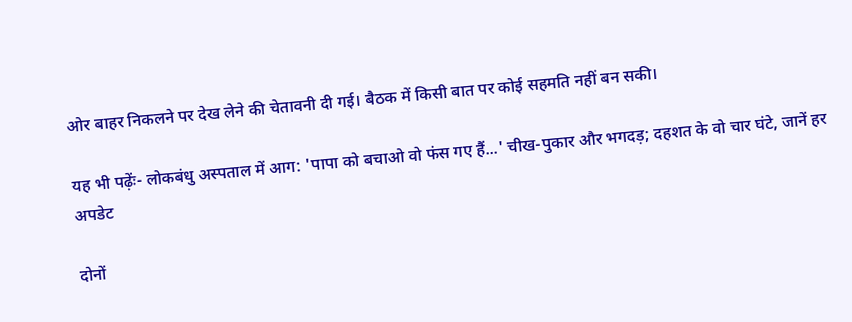ओर बाहर निकलने पर देख लेने की चेतावनी दी गई। बैठक में किसी बात पर कोई सहमति नहीं बन सकी।

यह भी पढ़ेंः- लोकबंधु अस्पताल में आग: 'पापा को बचाओ वो फंस गए हैं...' चीख-पुकार और भगदड़; दहशत के वो चार घंटे, जानें हर अपडेट

दोनों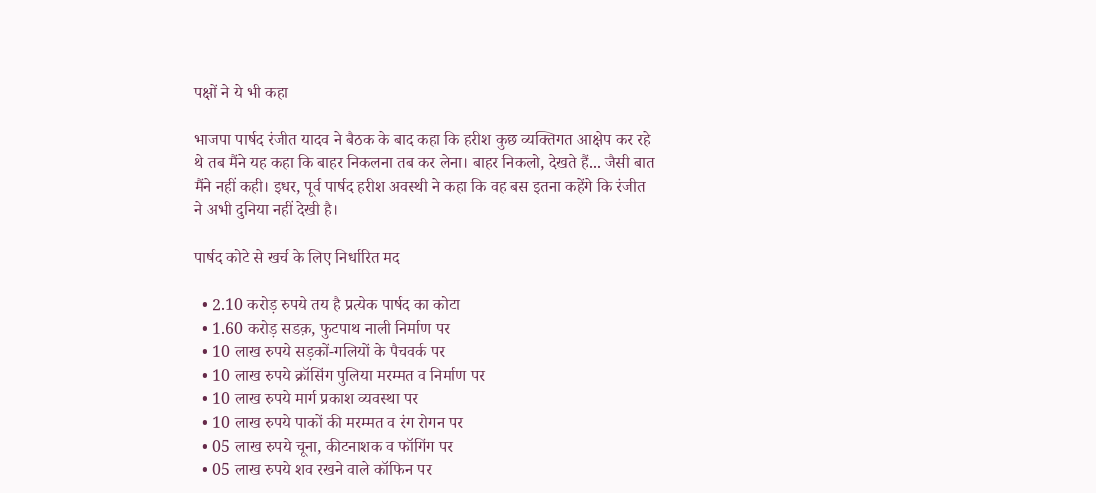पक्षों ने ये भी कहा

भाजपा पार्षद रंजीत यादव ने बैठक के बाद कहा कि हरीश कुछ व्यक्तिगत आक्षेप कर रहे थे तब मैंने यह कहा कि बाहर निकलना तब कर लेना। बाहर निकलो, देखते हैं... जैसी बात मैंने नहीं कही। इधर, पूर्व पार्षद हरीश अवस्थी ने कहा कि वह बस इतना कहेंगे कि रंजीत ने अभी दुनिया नहीं देखी है।

पार्षद कोटे से खर्च के लिए निर्धारित मद

  • 2.10 करोड़ रुपये तय है प्रत्येक पार्षद का कोटा
  • 1.60 करोड़ सडक़, फुटपाथ नाली निर्माण पर
  • 10 लाख रुपये सड़कों-गलियों के पैचवर्क पर
  • 10 लाख रुपये क्रॉसिंग पुलिया मरम्मत व निर्माण पर
  • 10 लाख रुपये मार्ग प्रकाश व्यवस्था पर
  • 10 लाख रुपये पाकों की मरम्मत व रंग रोगन पर
  • 05 लाख रुपये चूना, कीटनाशक व फॉगिंग पर
  • 05 लाख रुपये शव रखने वाले कॉफिन पर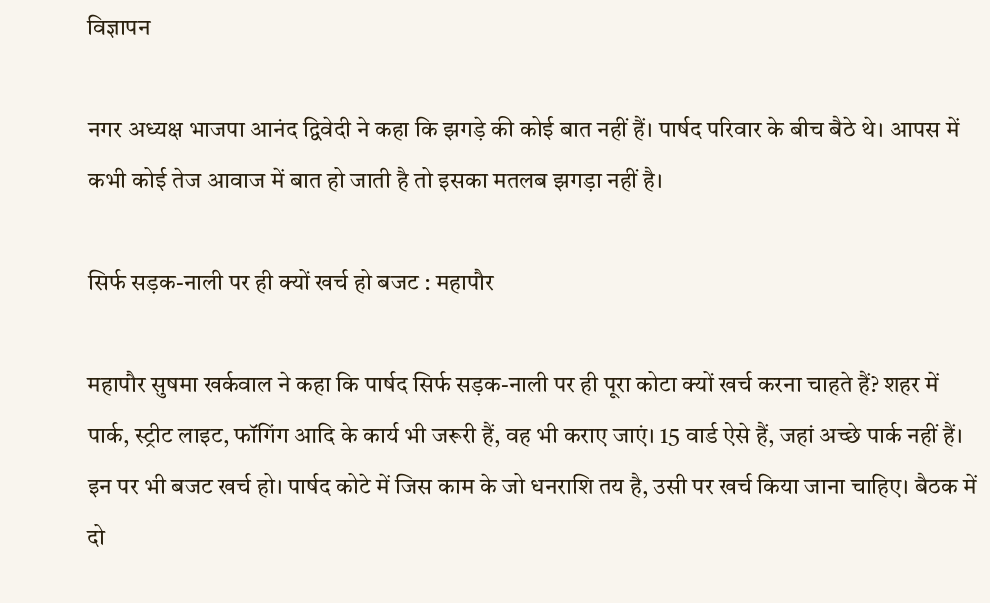विज्ञापन

नगर अध्यक्ष भाजपा आनंद द्विवेदी ने कहा कि झगड़े की कोई बात नहीं हैं। पार्षद परिवार के बीच बैठे थे। आपस में कभी कोई तेज आवाज में बात हो जाती है तो इसका मतलब झगड़ा नहीं है।

सिर्फ सड़क-नाली पर ही क्यों खर्च हो बजट : महापौर

महापौर सुषमा खर्कवाल ने कहा कि पार्षद सिर्फ सड़क-नाली पर ही पूरा कोटा क्यों खर्च करना चाहते हैं? शहर में पार्क, स्ट्रीट लाइट, फॉगिंग आदि के कार्य भी जरूरी हैं, वह भी कराए जाएं। 15 वार्ड ऐसे हैं, जहां अच्छे पार्क नहीं हैं। इन पर भी बजट खर्च हो। पार्षद कोटे में जिस काम के जो धनराशि तय है, उसी पर खर्च किया जाना चाहिए। बैठक में दो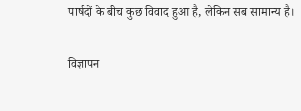पार्षदों के बीच कुछ विवाद हुआ है, लेकिन सब सामान्य है।

विज्ञापन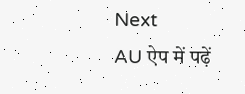Next
AU ऐप में पढ़ें